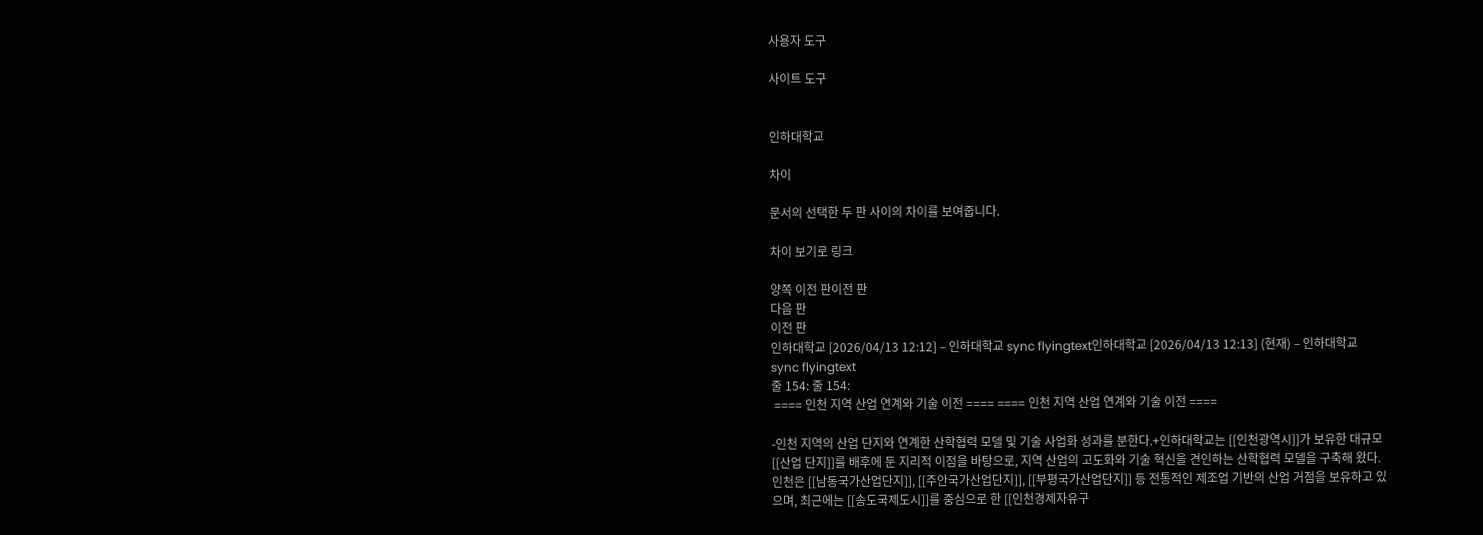사용자 도구

사이트 도구


인하대학교

차이

문서의 선택한 두 판 사이의 차이를 보여줍니다.

차이 보기로 링크

양쪽 이전 판이전 판
다음 판
이전 판
인하대학교 [2026/04/13 12:12] – 인하대학교 sync flyingtext인하대학교 [2026/04/13 12:13] (현재) – 인하대학교 sync flyingtext
줄 154: 줄 154:
 ==== 인천 지역 산업 연계와 기술 이전 ==== ==== 인천 지역 산업 연계와 기술 이전 ====

-인천 지역의 산업 단지와 연계한 산학협력 모델 및 기술 사업화 성과를 분한다.+인하대학교는 [[인천광역시]]가 보유한 대규모 [[산업 단지]]를 배후에 둔 지리적 이점을 바탕으로, 지역 산업의 고도화와 기술 혁신을 견인하는 산학협력 모델을 구축해 왔다. 인천은 [[남동국가산업단지]], [[주안국가산업단지]], [[부평국가산업단지]] 등 전통적인 제조업 기반의 산업 거점을 보유하고 있으며, 최근에는 [[송도국제도시]]를 중심으로 한 [[인천경제자유구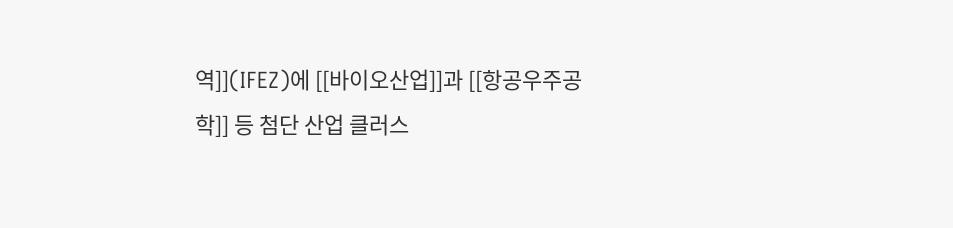역]](IFEZ)에 [[바이오산업]]과 [[항공우주공학]] 등 첨단 산업 클러스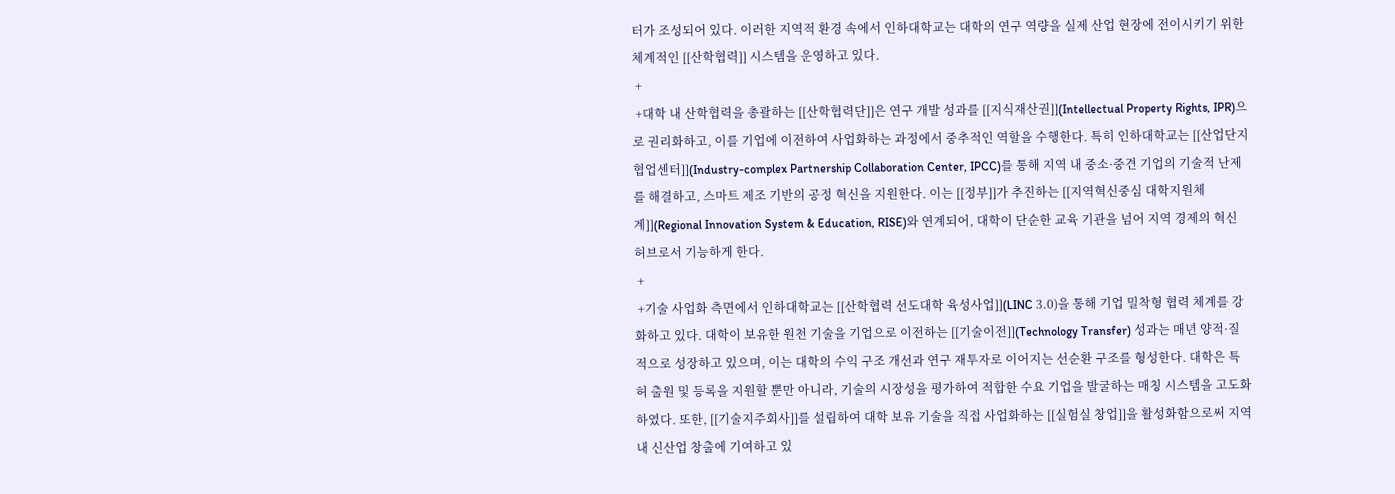터가 조성되어 있다. 이러한 지역적 환경 속에서 인하대학교는 대학의 연구 역량을 실제 산업 현장에 전이시키기 위한 체계적인 [[산학협력]] 시스템을 운영하고 있다.
 +
 +대학 내 산학협력을 총괄하는 [[산학협력단]]은 연구 개발 성과를 [[지식재산권]](Intellectual Property Rights, IPR)으로 권리화하고, 이를 기업에 이전하여 사업화하는 과정에서 중추적인 역할을 수행한다. 특히 인하대학교는 [[산업단지협업센터]](Industry-complex Partnership Collaboration Center, IPCC)를 통해 지역 내 중소·중견 기업의 기술적 난제를 해결하고, 스마트 제조 기반의 공정 혁신을 지원한다. 이는 [[정부]]가 추진하는 [[지역혁신중심 대학지원체계]](Regional Innovation System & Education, RISE)와 연계되어, 대학이 단순한 교육 기관을 넘어 지역 경제의 혁신 허브로서 기능하게 한다.
 +
 +기술 사업화 측면에서 인하대학교는 [[산학협력 선도대학 육성사업]](LINC 3.0)을 통해 기업 밀착형 협력 체계를 강화하고 있다. 대학이 보유한 원천 기술을 기업으로 이전하는 [[기술이전]](Technology Transfer) 성과는 매년 양적·질적으로 성장하고 있으며, 이는 대학의 수익 구조 개선과 연구 재투자로 이어지는 선순환 구조를 형성한다. 대학은 특허 출원 및 등록을 지원할 뿐만 아니라, 기술의 시장성을 평가하여 적합한 수요 기업을 발굴하는 매칭 시스템을 고도화하였다. 또한, [[기술지주회사]]를 설립하여 대학 보유 기술을 직접 사업화하는 [[실험실 창업]]을 활성화함으로써 지역 내 신산업 창출에 기여하고 있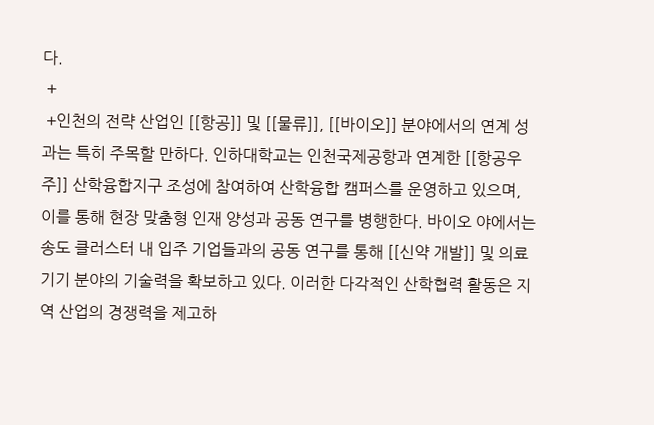다.
 +
 +인천의 전략 산업인 [[항공]] 및 [[물류]], [[바이오]] 분야에서의 연계 성과는 특히 주목할 만하다. 인하대학교는 인천국제공항과 연계한 [[항공우주]] 산학융합지구 조성에 참여하여 산학융합 캠퍼스를 운영하고 있으며, 이를 통해 현장 맞춤형 인재 양성과 공동 연구를 병행한다. 바이오 야에서는 송도 클러스터 내 입주 기업들과의 공동 연구를 통해 [[신약 개발]] 및 의료 기기 분야의 기술력을 확보하고 있다. 이러한 다각적인 산학협력 활동은 지역 산업의 경쟁력을 제고하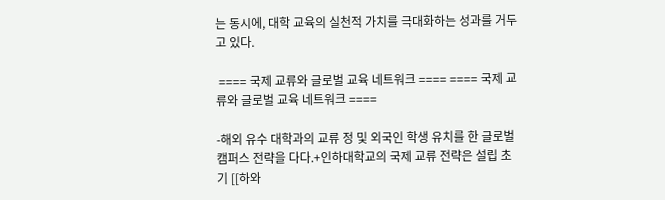는 동시에, 대학 교육의 실천적 가치를 극대화하는 성과를 거두고 있다.

 ==== 국제 교류와 글로벌 교육 네트워크 ==== ==== 국제 교류와 글로벌 교육 네트워크 ====

-해외 유수 대학과의 교류 정 및 외국인 학생 유치를 한 글로벌 캠퍼스 전략을 다다.+인하대학교의 국제 교류 전략은 설립 초기 [[하와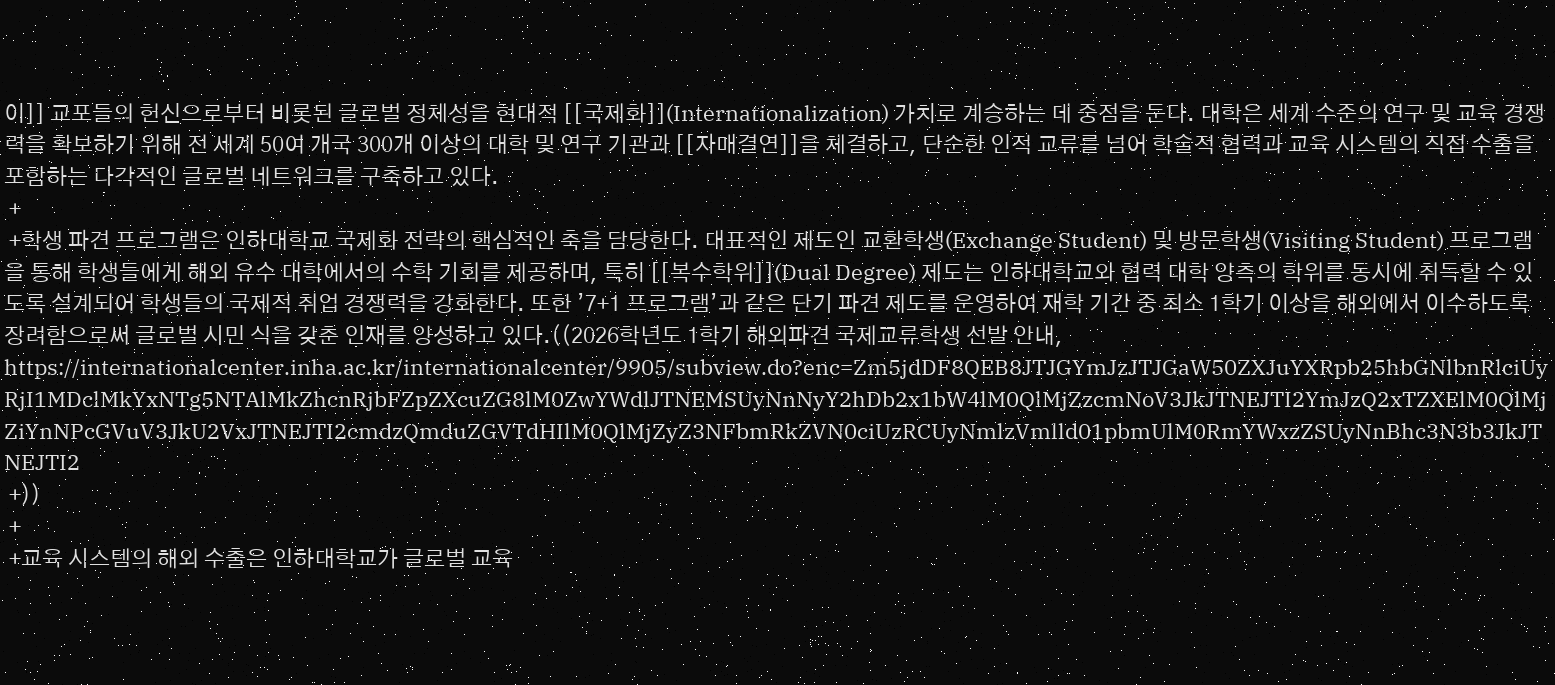이]] 교포들의 헌신으로부터 비롯된 글로벌 정체성을 현대적 [[국제화]](Internationalization) 가치로 계승하는 데 중점을 둔다. 대학은 세계 수준의 연구 및 교육 경쟁력을 확보하기 위해 전 세계 50여 개국 300개 이상의 대학 및 연구 기관과 [[자매결연]]을 체결하고, 단순한 인적 교류를 넘어 학술적 협력과 교육 시스템의 직접 수출을 포함하는 다각적인 글로벌 네트워크를 구축하고 있다.
 +
 +학생 파견 프로그램은 인하대학교 국제화 전략의 핵심적인 축을 담당한다. 대표적인 제도인 교환학생(Exchange Student) 및 방문학생(Visiting Student) 프로그램을 통해 학생들에게 해외 유수 대학에서의 수학 기회를 제공하며, 특히 [[복수학위]](Dual Degree) 제도는 인하대학교와 협력 대학 양측의 학위를 동시에 취득할 수 있도록 설계되어 학생들의 국제적 취업 경쟁력을 강화한다. 또한 ’7+1 프로그램’과 같은 단기 파견 제도를 운영하여 재학 기간 중 최소 1학기 이상을 해외에서 이수하도록 장려함으로써 글로벌 시민 식을 갖춘 인재를 양성하고 있다.((2026학년도 1학기 해외파견 국제교류학생 선발 안내, https://internationalcenter.inha.ac.kr/internationalcenter/9905/subview.do?enc=Zm5jdDF8QEB8JTJGYmJzJTJGaW50ZXJuYXRpb25hbGNlbnRlciUyRjI1MDclMkYxNTg5NTAlMkZhcnRjbFZpZXcuZG8lM0ZwYWdlJTNEMSUyNnNyY2hDb2x1bW4lM0QlMjZzcmNoV3JkJTNEJTI2YmJzQ2xTZXElM0QlMjZiYnNPcGVuV3JkU2VxJTNEJTI2cmdzQmduZGVTdHIlM0QlMjZyZ3NFbmRkZVN0ciUzRCUyNmlzVmlld01pbmUlM0RmYWxzZSUyNnBhc3N3b3JkJTNEJTI2
 +))
 +
 +교육 시스템의 해외 수출은 인하대학교가 글로벌 교육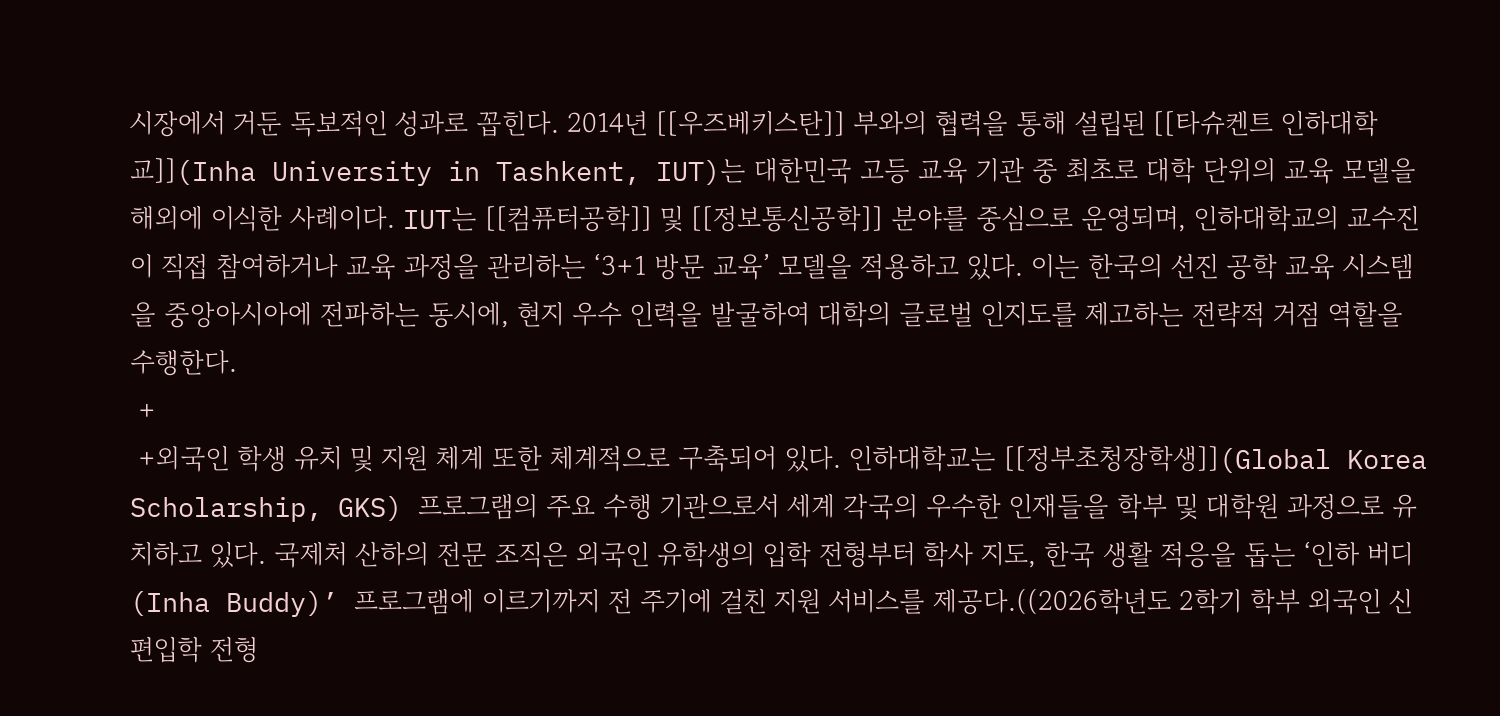시장에서 거둔 독보적인 성과로 꼽힌다. 2014년 [[우즈베키스탄]] 부와의 협력을 통해 설립된 [[타슈켄트 인하대학교]](Inha University in Tashkent, IUT)는 대한민국 고등 교육 기관 중 최초로 대학 단위의 교육 모델을 해외에 이식한 사례이다. IUT는 [[컴퓨터공학]] 및 [[정보통신공학]] 분야를 중심으로 운영되며, 인하대학교의 교수진이 직접 참여하거나 교육 과정을 관리하는 ‘3+1 방문 교육’ 모델을 적용하고 있다. 이는 한국의 선진 공학 교육 시스템을 중앙아시아에 전파하는 동시에, 현지 우수 인력을 발굴하여 대학의 글로벌 인지도를 제고하는 전략적 거점 역할을 수행한다.
 +
 +외국인 학생 유치 및 지원 체계 또한 체계적으로 구축되어 있다. 인하대학교는 [[정부초청장학생]](Global Korea Scholarship, GKS) 프로그램의 주요 수행 기관으로서 세계 각국의 우수한 인재들을 학부 및 대학원 과정으로 유치하고 있다. 국제처 산하의 전문 조직은 외국인 유학생의 입학 전형부터 학사 지도, 한국 생활 적응을 돕는 ‘인하 버디(Inha Buddy)’ 프로그램에 이르기까지 전 주기에 걸친 지원 서비스를 제공다.((2026학년도 2학기 학부 외국인 신편입학 전형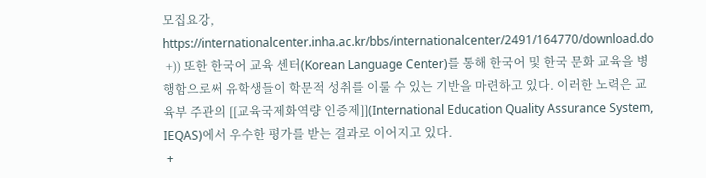모집요강, https://internationalcenter.inha.ac.kr/bbs/internationalcenter/2491/164770/download.do
 +)) 또한 한국어 교육 센터(Korean Language Center)를 통해 한국어 및 한국 문화 교육을 병행함으로써 유학생들이 학문적 성취를 이룰 수 있는 기반을 마련하고 있다. 이러한 노력은 교육부 주관의 [[교육국제화역량 인증제]](International Education Quality Assurance System, IEQAS)에서 우수한 평가를 받는 결과로 이어지고 있다.
 +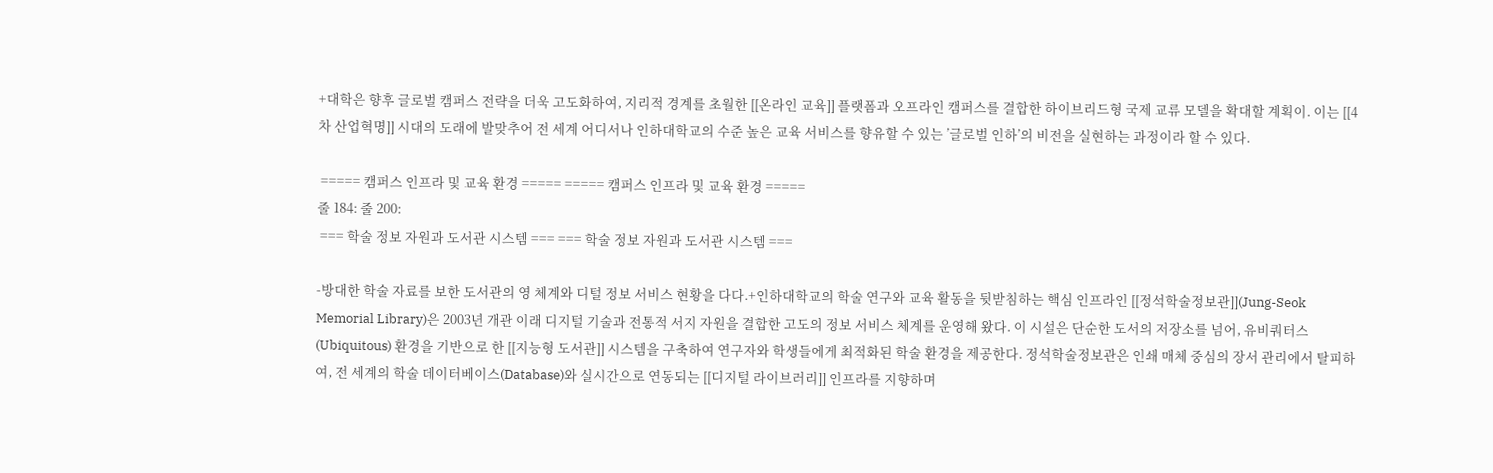+대학은 향후 글로벌 캠퍼스 전략을 더욱 고도화하여, 지리적 경계를 초월한 [[온라인 교육]] 플랫폼과 오프라인 캠퍼스를 결합한 하이브리드형 국제 교류 모델을 확대할 계획이. 이는 [[4차 산업혁명]] 시대의 도래에 발맞추어 전 세계 어디서나 인하대학교의 수준 높은 교육 서비스를 향유할 수 있는 ’글로벌 인하’의 비전을 실현하는 과정이라 할 수 있다.

 ===== 캠퍼스 인프라 및 교육 환경 ===== ===== 캠퍼스 인프라 및 교육 환경 =====
줄 184: 줄 200:
 === 학술 정보 자원과 도서관 시스템 === === 학술 정보 자원과 도서관 시스템 ===

-방대한 학술 자료를 보한 도서관의 영 체계와 디털 정보 서비스 현황을 다다.+인하대학교의 학술 연구와 교육 활동을 뒷받침하는 핵심 인프라인 [[정석학술정보관]](Jung-Seok Memorial Library)은 2003년 개관 이래 디지털 기술과 전통적 서지 자원을 결합한 고도의 정보 서비스 체계를 운영해 왔다. 이 시설은 단순한 도서의 저장소를 넘어, 유비쿼터스(Ubiquitous) 환경을 기반으로 한 [[지능형 도서관]] 시스템을 구축하여 연구자와 학생들에게 최적화된 학술 환경을 제공한다. 정석학술정보관은 인쇄 매체 중심의 장서 관리에서 탈피하여, 전 세계의 학술 데이터베이스(Database)와 실시간으로 연동되는 [[디지털 라이브러리]] 인프라를 지향하며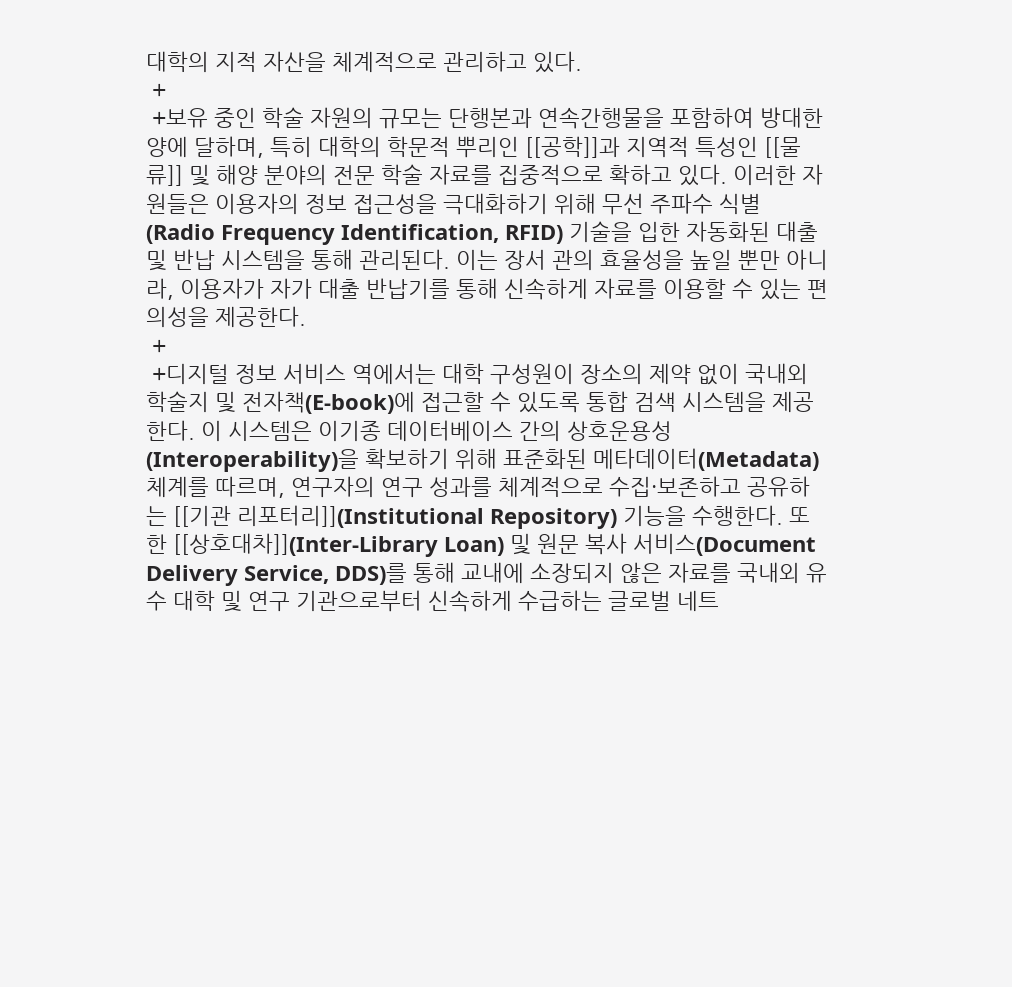대학의 지적 자산을 체계적으로 관리하고 있다.
 +
 +보유 중인 학술 자원의 규모는 단행본과 연속간행물을 포함하여 방대한 양에 달하며, 특히 대학의 학문적 뿌리인 [[공학]]과 지역적 특성인 [[물류]] 및 해양 분야의 전문 학술 자료를 집중적으로 확하고 있다. 이러한 자원들은 이용자의 정보 접근성을 극대화하기 위해 무선 주파수 식별(Radio Frequency Identification, RFID) 기술을 입한 자동화된 대출 및 반납 시스템을 통해 관리된다. 이는 장서 관의 효율성을 높일 뿐만 아니라, 이용자가 자가 대출 반납기를 통해 신속하게 자료를 이용할 수 있는 편의성을 제공한다.
 +
 +디지털 정보 서비스 역에서는 대학 구성원이 장소의 제약 없이 국내외 학술지 및 전자책(E-book)에 접근할 수 있도록 통합 검색 시스템을 제공한다. 이 시스템은 이기종 데이터베이스 간의 상호운용성(Interoperability)을 확보하기 위해 표준화된 메타데이터(Metadata) 체계를 따르며, 연구자의 연구 성과를 체계적으로 수집·보존하고 공유하는 [[기관 리포터리]](Institutional Repository) 기능을 수행한다. 또한 [[상호대차]](Inter-Library Loan) 및 원문 복사 서비스(Document Delivery Service, DDS)를 통해 교내에 소장되지 않은 자료를 국내외 유수 대학 및 연구 기관으로부터 신속하게 수급하는 글로벌 네트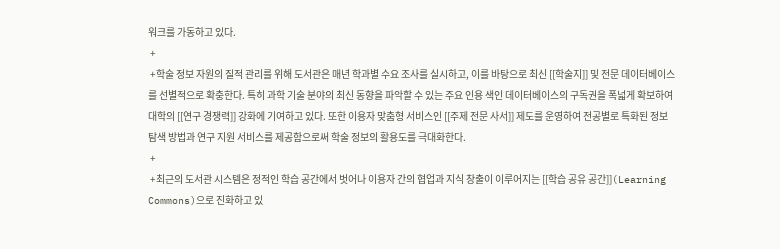워크를 가동하고 있다.
 +
 +학술 정보 자원의 질적 관리를 위해 도서관은 매년 학과별 수요 조사를 실시하고, 이를 바탕으로 최신 [[학술지]] 및 전문 데이터베이스를 선별적으로 확충한다. 특히 과학 기술 분야의 최신 동향을 파악할 수 있는 주요 인용 색인 데이터베이스의 구독권을 폭넓게 확보하여 대학의 [[연구 경쟁력]] 강화에 기여하고 있다. 또한 이용자 맞춤형 서비스인 [[주제 전문 사서]] 제도를 운영하여 전공별로 특화된 정보 탐색 방법과 연구 지원 서비스를 제공함으로써 학술 정보의 활용도를 극대화한다.
 +
 +최근의 도서관 시스템은 정적인 학습 공간에서 벗어나 이용자 간의 협업과 지식 창출이 이루어지는 [[학습 공유 공간]](Learning Commons)으로 진화하고 있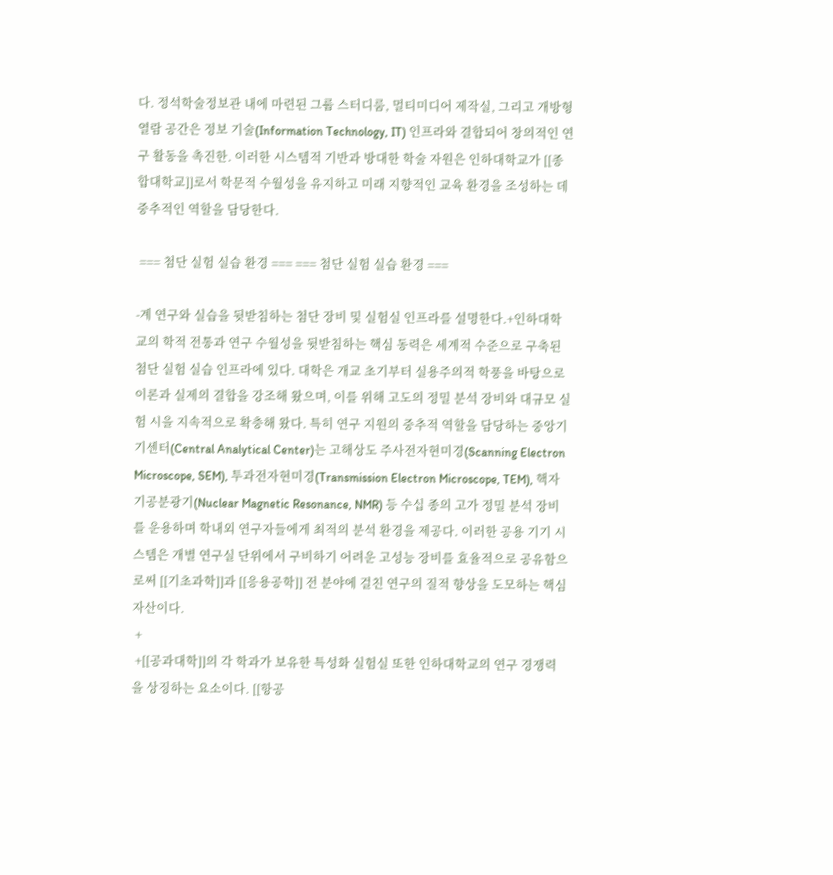다. 정석학술정보관 내에 마련된 그룹 스터디룸, 멀티미디어 제작실, 그리고 개방형 열람 공간은 정보 기술(Information Technology, IT) 인프라와 결합되어 창의적인 연구 활동을 촉진한. 이러한 시스템적 기반과 방대한 학술 자원은 인하대학교가 [[종합대학교]]로서 학문적 수월성을 유지하고 미래 지향적인 교육 환경을 조성하는 데 중추적인 역할을 담당한다.

 === 첨단 실험 실습 환경 === === 첨단 실험 실습 환경 ===

-계 연구와 실습을 뒷받침하는 첨단 장비 및 실험실 인프라를 설명한다.+인하대학교의 학적 전통과 연구 수월성을 뒷받침하는 핵심 동력은 세계적 수준으로 구축된 첨단 실험 실습 인프라에 있다. 대학은 개교 초기부터 실용주의적 학풍을 바탕으로 이론과 실제의 결합을 강조해 왔으며, 이를 위해 고도의 정밀 분석 장비와 대규모 실험 시을 지속적으로 확충해 왔다. 특히 연구 지원의 중추적 역할을 담당하는 중앙기기센터(Central Analytical Center)는 고해상도 주사전자현미경(Scanning Electron Microscope, SEM), 투과전자현미경(Transmission Electron Microscope, TEM), 핵자기공분광기(Nuclear Magnetic Resonance, NMR) 등 수십 종의 고가 정밀 분석 장비를 운용하며 학내외 연구자들에게 최적의 분석 환경을 제공다. 이러한 공용 기기 시스템은 개별 연구실 단위에서 구비하기 어려운 고성능 장비를 효율적으로 공유함으로써 [[기초과학]]과 [[응용공학]] 전 분야에 걸친 연구의 질적 향상을 도모하는 핵심 자산이다.
 +
 +[[공과대학]]의 각 학과가 보유한 특성화 실험실 또한 인하대학교의 연구 경쟁력을 상징하는 요소이다. [[항공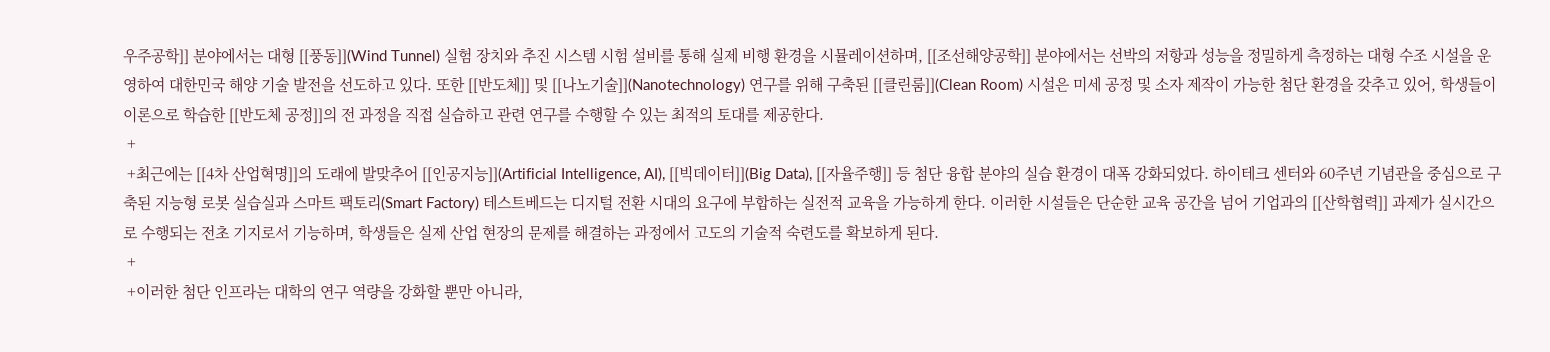우주공학]] 분야에서는 대형 [[풍동]](Wind Tunnel) 실험 장치와 추진 시스템 시험 설비를 통해 실제 비행 환경을 시뮬레이션하며, [[조선해양공학]] 분야에서는 선박의 저항과 성능을 정밀하게 측정하는 대형 수조 시설을 운영하여 대한민국 해양 기술 발전을 선도하고 있다. 또한 [[반도체]] 및 [[나노기술]](Nanotechnology) 연구를 위해 구축된 [[클린룸]](Clean Room) 시설은 미세 공정 및 소자 제작이 가능한 첨단 환경을 갖추고 있어, 학생들이 이론으로 학습한 [[반도체 공정]]의 전 과정을 직접 실습하고 관련 연구를 수행할 수 있는 최적의 토대를 제공한다.
 +
 +최근에는 [[4차 산업혁명]]의 도래에 발맞추어 [[인공지능]](Artificial Intelligence, AI), [[빅데이터]](Big Data), [[자율주행]] 등 첨단 융합 분야의 실습 환경이 대폭 강화되었다. 하이테크 센터와 60주년 기념관을 중심으로 구축된 지능형 로봇 실습실과 스마트 팩토리(Smart Factory) 테스트베드는 디지털 전환 시대의 요구에 부합하는 실전적 교육을 가능하게 한다. 이러한 시설들은 단순한 교육 공간을 넘어 기업과의 [[산학협력]] 과제가 실시간으로 수행되는 전초 기지로서 기능하며, 학생들은 실제 산업 현장의 문제를 해결하는 과정에서 고도의 기술적 숙련도를 확보하게 된다.
 +
 +이러한 첨단 인프라는 대학의 연구 역량을 강화할 뿐만 아니라,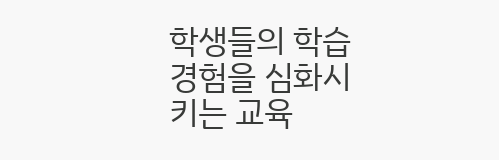학생들의 학습 경험을 심화시키는 교육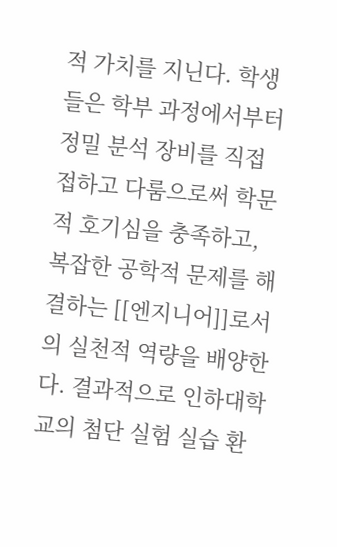적 가치를 지닌다. 학생들은 학부 과정에서부터 정밀 분석 장비를 직접 접하고 다룸으로써 학문적 호기심을 충족하고, 복잡한 공학적 문제를 해결하는 [[엔지니어]]로서의 실천적 역량을 배양한다. 결과적으로 인하대학교의 첨단 실험 실습 환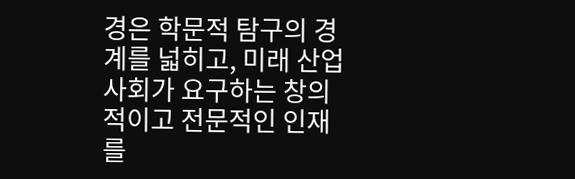경은 학문적 탐구의 경계를 넓히고, 미래 산업 사회가 요구하는 창의적이고 전문적인 인재를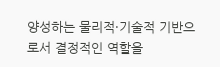양성하는 물리적·기술적 기반으로서 결정적인 역할을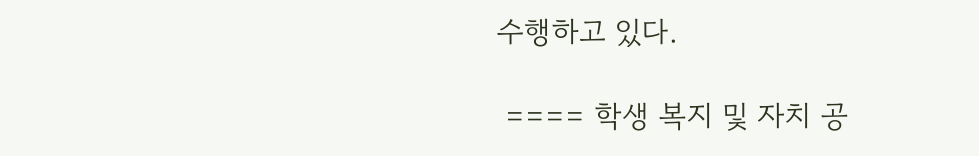수행하고 있다.

 ==== 학생 복지 및 자치 공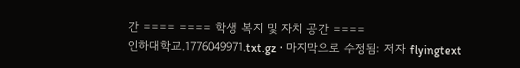간 ==== ==== 학생 복지 및 자치 공간 ====
인하대학교.1776049971.txt.gz · 마지막으로 수정됨: 저자 flyingtext